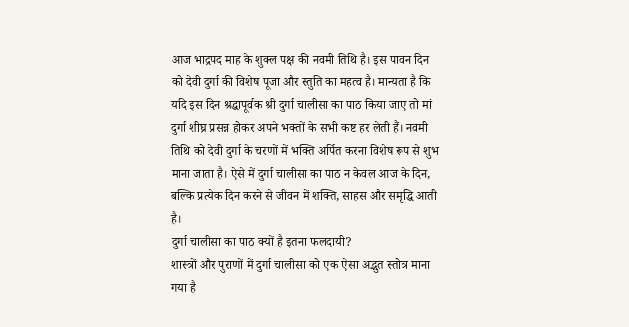आज भाद्रपद माह के शुक्ल पक्ष की नवमी तिथि है। इस पावन दिन को देवी दुर्गा की विशेष पूजा और स्तुति का महत्व है। मान्यता है कि यदि इस दिन श्रद्धापूर्वक श्री दुर्गा चालीसा का पाठ किया जाए तो मां दुर्गा शीघ्र प्रसन्न होकर अपने भक्तों के सभी कष्ट हर लेती हैं। नवमी तिथि को देवी दुर्गा के चरणों में भक्ति अर्पित करना विशेष रूप से शुभ माना जाता है। ऐसे में दुर्गा चालीसा का पाठ न केवल आज के दिन, बल्कि प्रत्येक दिन करने से जीवन में शक्ति, साहस और समृद्धि आती है।
दुर्गा चालीसा का पाठ क्यों है इतना फलदायी?
शास्त्रों और पुराणों में दुर्गा चालीसा को एक ऐसा अद्भुत स्तोत्र माना गया है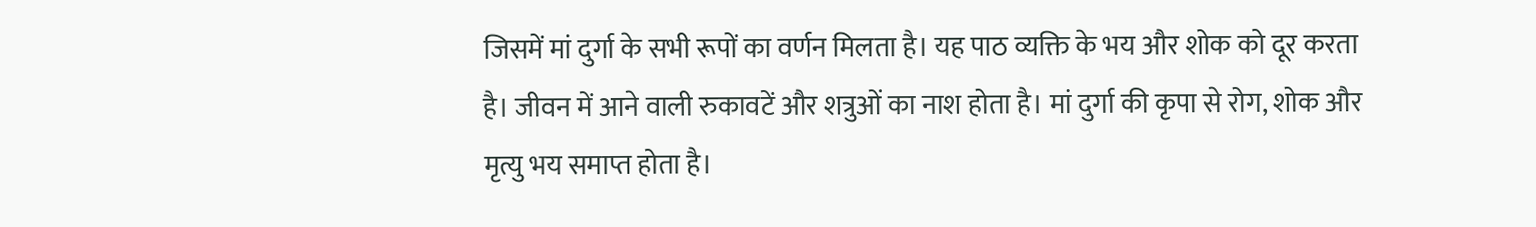जिसमें मां दुर्गा के सभी रूपों का वर्णन मिलता है। यह पाठ व्यक्ति के भय और शोक को दूर करता है। जीवन में आने वाली रुकावटें और शत्रुओं का नाश होता है। मां दुर्गा की कृपा से रोग, शोक और मृत्यु भय समाप्त होता है।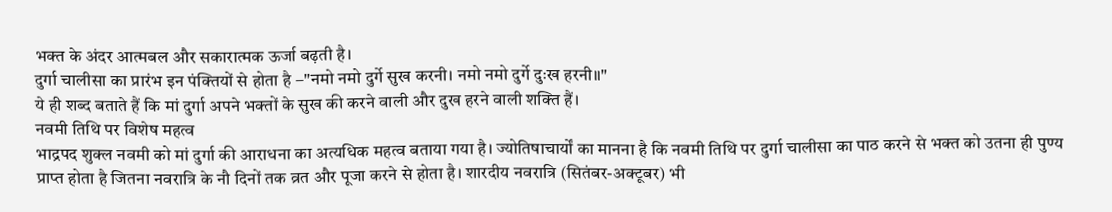भक्त के अंदर आत्मबल और सकारात्मक ऊर्जा बढ़ती है।
दुर्गा चालीसा का प्रारंभ इन पंक्तियों से होता है –"नमो नमो दुर्गे सुख करनी। नमो नमो दुर्गे दुःख हरनी॥"
ये ही शब्द बताते हैं कि मां दुर्गा अपने भक्तों के सुख की करने वाली और दुख हरने वाली शक्ति हैं।
नवमी तिथि पर विशेष महत्व
भाद्रपद शुक्ल नवमी को मां दुर्गा की आराधना का अत्यधिक महत्व बताया गया है। ज्योतिषाचार्यों का मानना है कि नवमी तिथि पर दुर्गा चालीसा का पाठ करने से भक्त को उतना ही पुण्य प्राप्त होता है जितना नवरात्रि के नौ दिनों तक व्रत और पूजा करने से होता है। शारदीय नवरात्रि (सितंबर-अक्टूबर) भी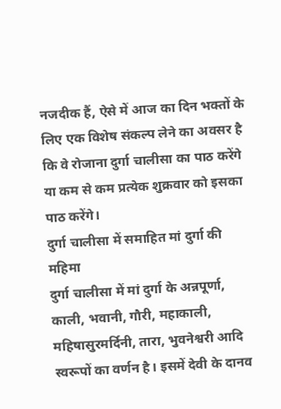नजदीक हैं, ऐसे में आज का दिन भक्तों के लिए एक विशेष संकल्प लेने का अवसर है कि वे रोजाना दुर्गा चालीसा का पाठ करेंगे या कम से कम प्रत्येक शुक्रवार को इसका पाठ करेंगे।
दुर्गा चालीसा में समाहित मां दुर्गा की महिमा
दुर्गा चालीसा में मां दुर्गा के अन्नपूर्णा, काली, भवानी, गौरी, महाकाली, महिषासुरमर्दिनी, तारा, भुवनेश्वरी आदि स्वरूपों का वर्णन है। इसमें देवी के दानव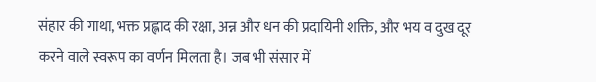संहार की गाथा, भक्त प्रह्लाद की रक्षा, अन्न और धन की प्रदायिनी शक्ति, और भय व दुख दूर करने वाले स्वरूप का वर्णन मिलता है। जब भी संसार में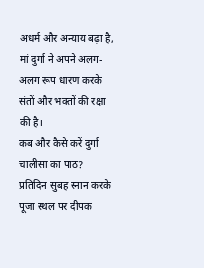अधर्म और अन्याय बढ़ा है, मां दुर्गा ने अपने अलग-अलग रूप धारण करके संतों और भक्तों की रक्षा की है।
कब और कैसे करें दुर्गा चालीसा का पाठ?
प्रतिदिन सुबह स्नान करके पूजा स्थल पर दीपक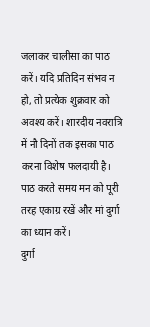जलाकर चालीसा का पाठ करें। यदि प्रतिदिन संभव न हो, तो प्रत्येक शुक्रवार को अवश्य करें। शारदीय नवरात्रि में नौ दिनों तक इसका पाठ करना विशेष फलदायी है। पाठ करते समय मन को पूरी तरह एकाग्र रखें और मां दुर्गा का ध्यान करें।
दुर्गा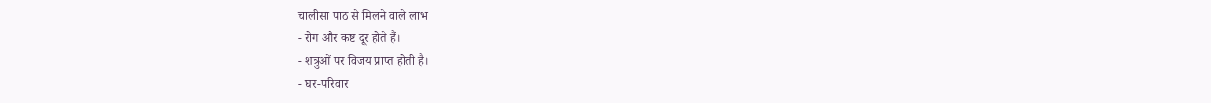चालीसा पाठ से मिलने वाले लाभ
- रोग और कष्ट दूर होते हैं।
- शत्रुओं पर विजय प्राप्त होती है।
- घर-परिवार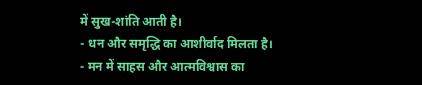में सुख-शांति आती है।
- धन और समृद्धि का आशीर्वाद मिलता है।
- मन में साहस और आत्मविश्वास का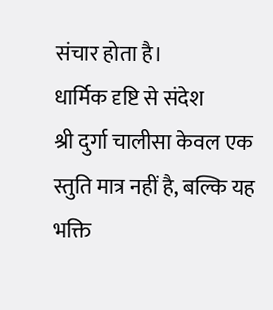संचार होता है।
धार्मिक दृष्टि से संदेश
श्री दुर्गा चालीसा केवल एक स्तुति मात्र नहीं है, बल्कि यह भक्ति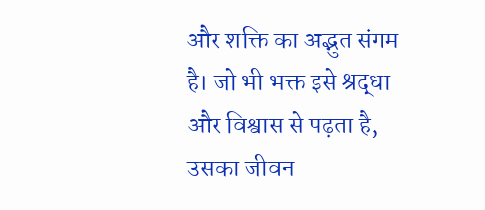और शक्ति का अद्भुत संगम है। जो भी भक्त इसे श्रद्धा और विश्वास से पढ़ता है, उसका जीवन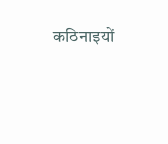कठिनाइयों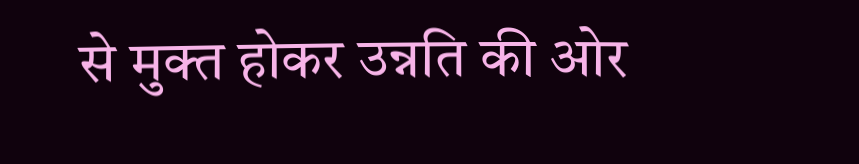से मुक्त होकर उन्नति की ओर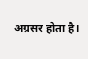अग्रसर होता है।